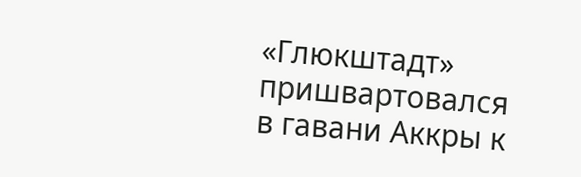«Глюкштадт» пришвартовался в гавани Аккры к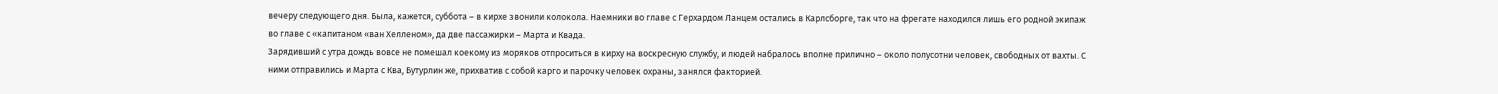вечеру следующего дня. Была, кажется, суббота – в кирхе звонили колокола. Наемники во главе с Герхардом Ланцем остались в Карлсборге, так что на фрегате находился лишь его родной экипаж во главе с «капитаном «ван Хелленом», да две пассажирки – Марта и Квада.
Зарядивший с утра дождь вовсе не помешал коекому из моряков отпроситься в кирху на воскресную службу, и людей набралось вполне прилично – около полусотни человек, свободных от вахты. С ними отправились и Марта с Ква, Бутурлин же, прихватив с собой карго и парочку человек охраны, занялся факторией.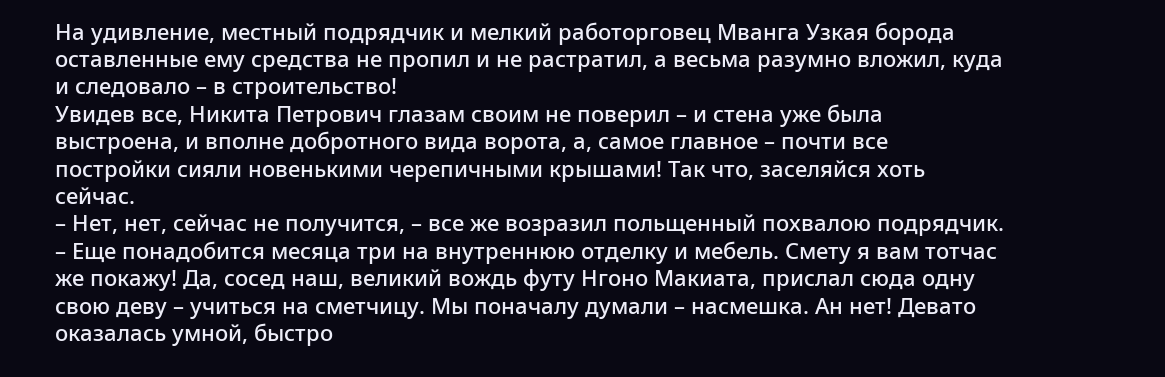На удивление, местный подрядчик и мелкий работорговец Мванга Узкая борода оставленные ему средства не пропил и не растратил, а весьма разумно вложил, куда и следовало – в строительство!
Увидев все, Никита Петрович глазам своим не поверил – и стена уже была выстроена, и вполне добротного вида ворота, а, самое главное – почти все постройки сияли новенькими черепичными крышами! Так что, заселяйся хоть сейчас.
– Нет, нет, сейчас не получится, – все же возразил польщенный похвалою подрядчик. – Еще понадобится месяца три на внутреннюю отделку и мебель. Смету я вам тотчас же покажу! Да, сосед наш, великий вождь футу Нгоно Макиата, прислал сюда одну свою деву – учиться на сметчицу. Мы поначалу думали – насмешка. Ан нет! Девато оказалась умной, быстро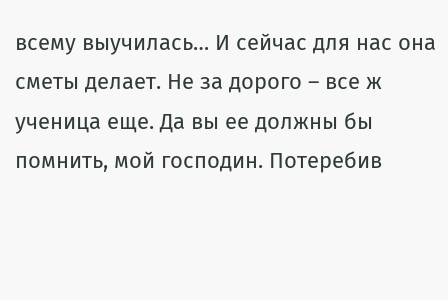всему выучилась… И сейчас для нас она сметы делает. Не за дорого – все ж ученица еще. Да вы ее должны бы помнить, мой господин. Потеребив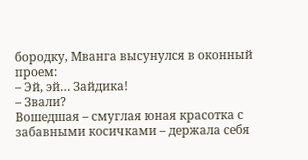бородку, Мванга высунулся в оконный проем:
– Эй, эй… Зайдика!
– Звали?
Вошедшая – смуглая юная красотка с забавными косичками – держала себя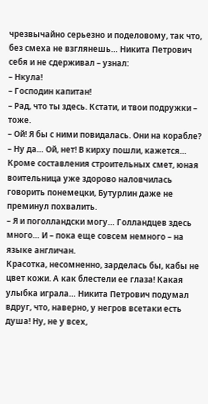чрезвычайно серьезно и поделовому, так что, без смеха не взглянешь… Никита Петрович себя и не сдерживал – узнал:
– Нкула!
– Господин капитан!
– Рад, что ты здесь. Кстати, и твои подружки – тоже.
– Ой! Я бы с ними повидалась. Они на корабле?
– Ну да… Ой, нет! В кирху пошли, кажется…
Кроме составления строительных смет, юная воительница уже здорово наловчилась говорить понемецки, Бутурлин даже не преминул похвалить.
– Я и поголландски могу… Голландцев здесь много… И – пока еще совсем немного – на языке англичан.
Красотка, несомненно, зарделась бы, кабы не цвет кожи. А как блестели ее глаза! Какая улыбка играла… Никита Петрович подумал вдруг, что, наверно, у негров всетаки есть душа! Ну, не у всех,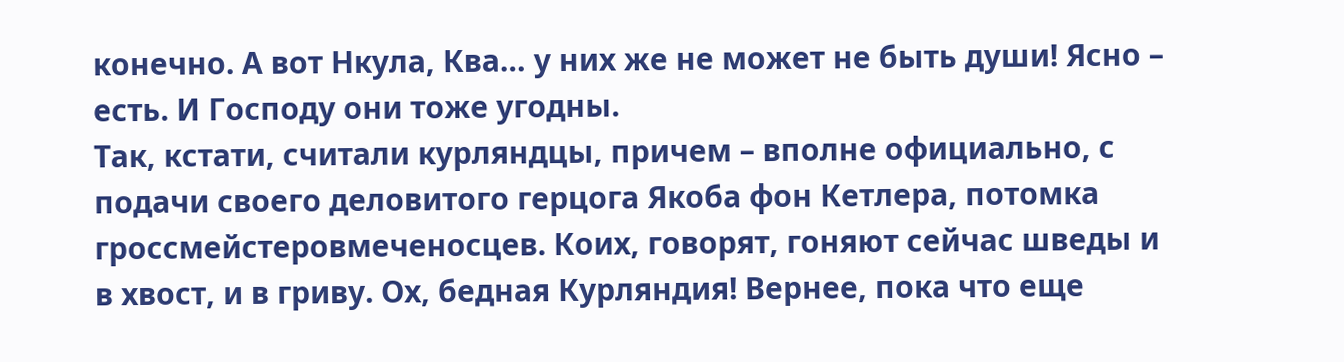конечно. А вот Нкула, Ква… у них же не может не быть души! Ясно – есть. И Господу они тоже угодны.
Так, кстати, считали курляндцы, причем – вполне официально, с подачи своего деловитого герцога Якоба фон Кетлера, потомка гроссмейстеровмеченосцев. Коих, говорят, гоняют сейчас шведы и в хвост, и в гриву. Ох, бедная Курляндия! Вернее, пока что еще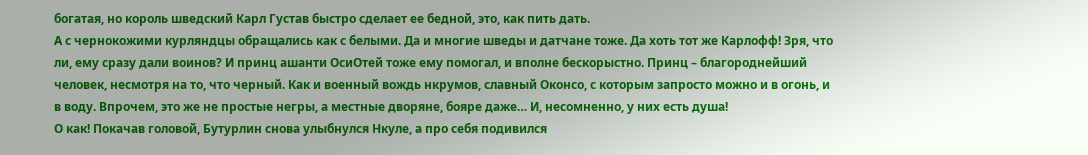богатая, но король шведский Карл Густав быстро сделает ее бедной, это, как пить дать.
А с чернокожими курляндцы обращались как с белыми. Да и многие шведы и датчане тоже. Да хоть тот же Карлофф! Зря, что ли, ему сразу дали воинов? И принц ашанти ОсиОтей тоже ему помогал, и вполне бескорыстно. Принц – благороднейший человек, несмотря на то, что черный. Как и военный вождь нкрумов, славный Оконсо, с которым запросто можно и в огонь, и в воду. Впрочем, это же не простые негры, а местные дворяне, бояре даже… И, несомненно, у них есть душа!
О как! Покачав головой, Бутурлин снова улыбнулся Нкуле, а про себя подивился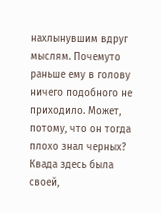нахлынувшим вдруг мыслям. Почемуто раньше ему в голову ничего подобного не приходило. Может, потому, что он тогда плохо знал черных?
Квада здесь была своей,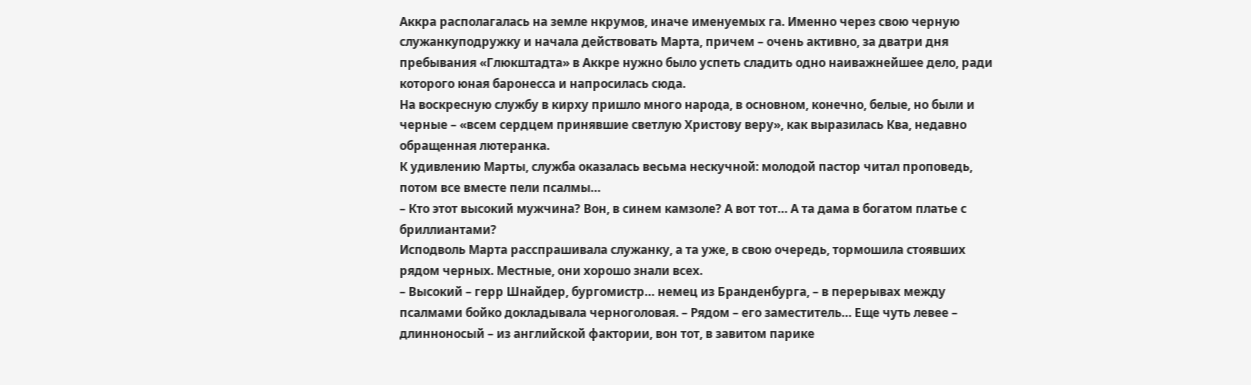Аккра располагалась на земле нкрумов, иначе именуемых га. Именно через свою черную служанкуподружку и начала действовать Марта, причем – очень активно, за дватри дня пребывания «Глюкштадта» в Аккре нужно было успеть сладить одно наиважнейшее дело, ради которого юная баронесса и напросилась сюда.
На воскресную службу в кирху пришло много народа, в основном, конечно, белые, но были и черные – «всем сердцем принявшие светлую Христову веру», как выразилась Ква, недавно обращенная лютеранка.
К удивлению Марты, служба оказалась весьма нескучной: молодой пастор читал проповедь, потом все вместе пели псалмы…
– Кто этот высокий мужчина? Вон, в синем камзоле? А вот тот… А та дама в богатом платье с бриллиантами?
Исподволь Марта расспрашивала служанку, а та уже, в свою очередь, тормошила стоявших рядом черных. Местные, они хорошо знали всех.
– Высокий – герр Шнайдер, бургомистр… немец из Бранденбурга, – в перерывах между псалмами бойко докладывала черноголовая. – Рядом – его заместитель… Еще чуть левее – длинноносый – из английской фактории, вон тот, в завитом парике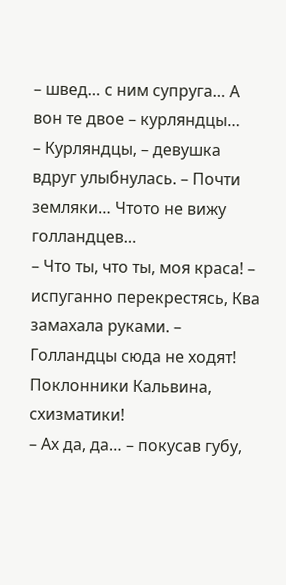– швед… с ним супруга… А вон те двое – курляндцы…
– Курляндцы, – девушка вдруг улыбнулась. – Почти земляки… Чтото не вижу голландцев…
– Что ты, что ты, моя краса! – испуганно перекрестясь, Ква замахала руками. – Голландцы сюда не ходят! Поклонники Кальвина, схизматики!
– Ах да, да… – покусав губу,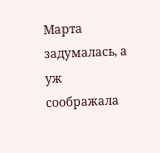Марта задумалась, а уж соображала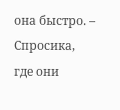она быстро. – Спросика, где они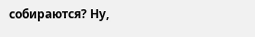собираются? Ну,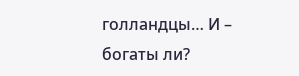голландцы… И – богаты ли?